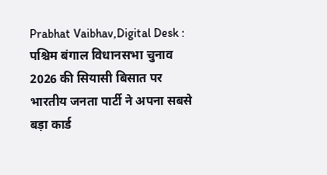Prabhat Vaibhav,Digital Desk : पश्चिम बंगाल विधानसभा चुनाव 2026 की सियासी बिसात पर भारतीय जनता पार्टी ने अपना सबसे बड़ा कार्ड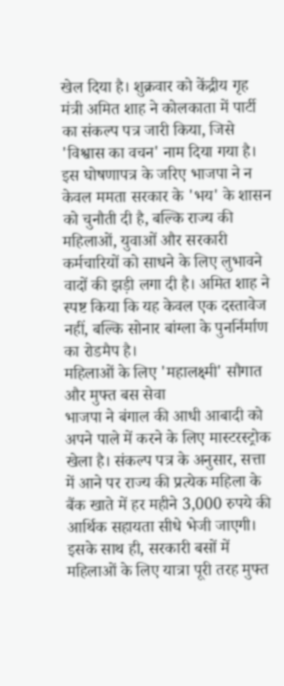खेल दिया है। शुक्रवार को केंद्रीय गृह मंत्री अमित शाह ने कोलकाता में पार्टी का संकल्प पत्र जारी किया, जिसे 'विश्वास का वचन' नाम दिया गया है। इस घोषणापत्र के जरिए भाजपा ने न केवल ममता सरकार के 'भय' के शासन को चुनौती दी है, बल्कि राज्य की महिलाओं, युवाओं और सरकारी कर्मचारियों को साधने के लिए लुभावने वादों की झड़ी लगा दी है। अमित शाह ने स्पष्ट किया कि यह केवल एक दस्तावेज नहीं, बल्कि सोनार बांग्ला के पुनर्निर्माण का रोडमैप है।
महिलाओं के लिए 'महालक्ष्मी' सौगात और मुफ्त बस सेवा
भाजपा ने बंगाल की आधी आबादी को अपने पाले में करने के लिए मास्टरस्ट्रोक खेला है। संकल्प पत्र के अनुसार, सत्ता में आने पर राज्य की प्रत्येक महिला के बैंक खाते में हर महीने 3,000 रुपये की आर्थिक सहायता सीधे भेजी जाएगी। इसके साथ ही, सरकारी बसों में महिलाओं के लिए यात्रा पूरी तरह मुफ्त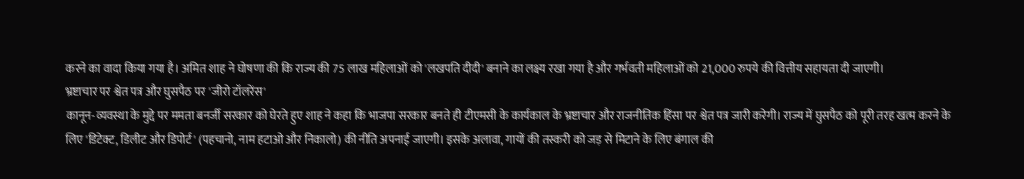करने का वादा किया गया है। अमित शाह ने घोषणा की कि राज्य की 75 लाख महिलाओं को 'लखपति दीदी' बनाने का लक्ष्य रखा गया है और गर्भवती महिलाओं को 21,000 रुपये की वित्तीय सहायता दी जाएगी।
भ्रष्टाचार पर श्वेत पत्र और घुसपैठ पर 'जीरो टॉलरेंस'
कानून-व्यवस्था के मुद्दे पर ममता बनर्जी सरकार को घेरते हुए शाह ने कहा कि भाजपा सरकार बनते ही टीएमसी के कार्यकाल के भ्रष्टाचार और राजनीतिक हिंसा पर श्वेत पत्र जारी करेगी। राज्य में घुसपैठ को पूरी तरह खत्म करने के लिए 'डिटेक्ट, डिलीट और डिपोर्ट' (पहचानो, नाम हटाओ और निकालो) की नीति अपनाई जाएगी। इसके अलावा, गायों की तस्करी को जड़ से मिटाने के लिए बंगाल की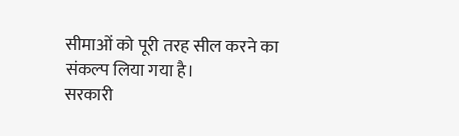सीमाओं को पूरी तरह सील करने का संकल्प लिया गया है।
सरकारी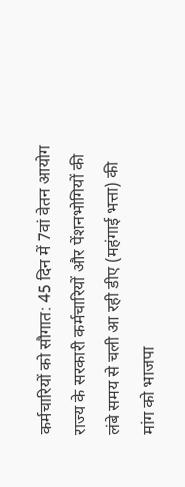कर्मचारियों को सौगात: 45 दिन में 7वां वेतन आयोग
राज्य के सरकारी कर्मचारियों और पेंशनभोगियों की लंबे समय से चली आ रही डीए (महंगाई भत्ता) की मांग को भाजपा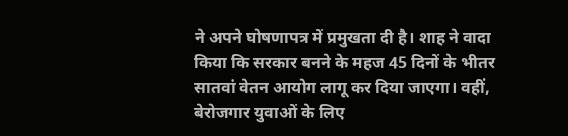ने अपने घोषणापत्र में प्रमुखता दी है। शाह ने वादा किया कि सरकार बनने के महज 45 दिनों के भीतर सातवां वेतन आयोग लागू कर दिया जाएगा। वहीं, बेरोजगार युवाओं के लिए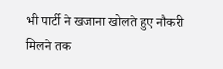भी पार्टी ने खजाना खोलते हुए नौकरी मिलने तक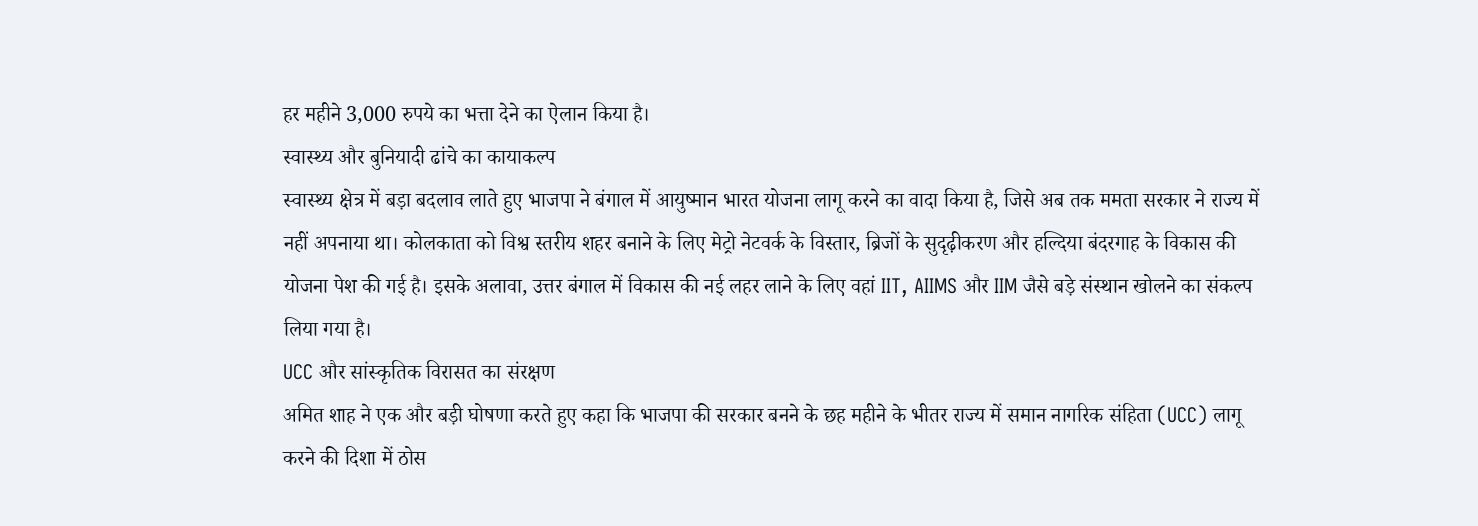हर महीने 3,000 रुपये का भत्ता देने का ऐलान किया है।
स्वास्थ्य और बुनियादी ढांचे का कायाकल्प
स्वास्थ्य क्षेत्र में बड़ा बदलाव लाते हुए भाजपा ने बंगाल में आयुष्मान भारत योजना लागू करने का वादा किया है, जिसे अब तक ममता सरकार ने राज्य में नहीं अपनाया था। कोलकाता को विश्व स्तरीय शहर बनाने के लिए मेट्रो नेटवर्क के विस्तार, ब्रिजों के सुदृढ़ीकरण और हल्दिया बंदरगाह के विकास की योजना पेश की गई है। इसके अलावा, उत्तर बंगाल में विकास की नई लहर लाने के लिए वहां IIT, AIIMS और IIM जैसे बड़े संस्थान खोलने का संकल्प लिया गया है।
UCC और सांस्कृतिक विरासत का संरक्षण
अमित शाह ने एक और बड़ी घोषणा करते हुए कहा कि भाजपा की सरकार बनने के छह महीने के भीतर राज्य में समान नागरिक संहिता (UCC) लागू करने की दिशा में ठोस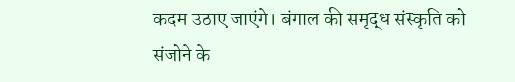कदम उठाए जाएंगे। बंगाल की समृद्ध संस्कृति को संजोने के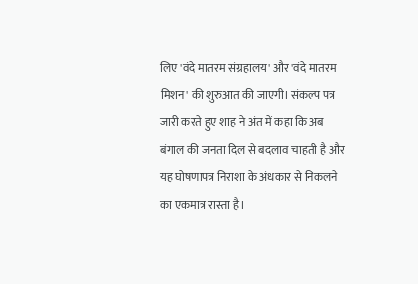लिए 'वंदे मातरम संग्रहालय' और 'वंदे मातरम मिशन' की शुरुआत की जाएगी। संकल्प पत्र जारी करते हुए शाह ने अंत में कहा कि अब बंगाल की जनता दिल से बदलाव चाहती है और यह घोषणापत्र निराशा के अंधकार से निकलने का एकमात्र रास्ता है।